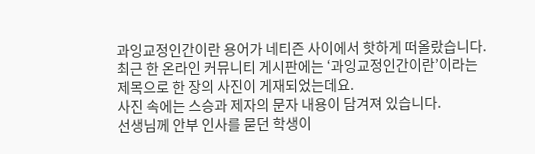과잉교정인간이란 용어가 네티즌 사이에서 핫하게 떠올랐습니다.
최근 한 온라인 커뮤니티 게시판에는 ‘과잉교정인간이란’이라는
제목으로 한 장의 사진이 게재되었는데요.
사진 속에는 스승과 제자의 문자 내용이 담겨져 있습니다.
선생님께 안부 인사를 묻던 학생이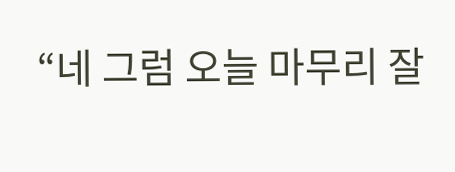“네 그럼 오늘 마무리 잘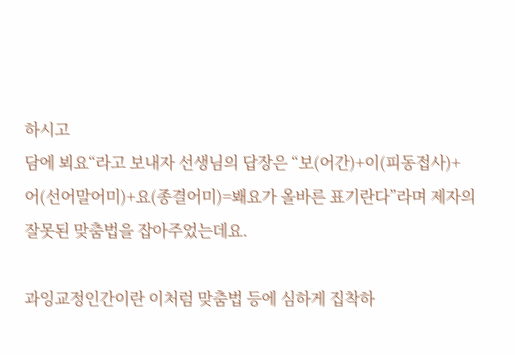하시고
담에 뵈요“라고 보내자 선생님의 답장은 “보(어간)+이(피동접사)+
어(선어말어미)+요(종결어미)=봬요가 올바른 표기란다”라며 제자의
잘못된 맞춤법을 잡아주었는데요.

과잉교정인간이란 이처럼 맞춤법 등에 심하게 집착하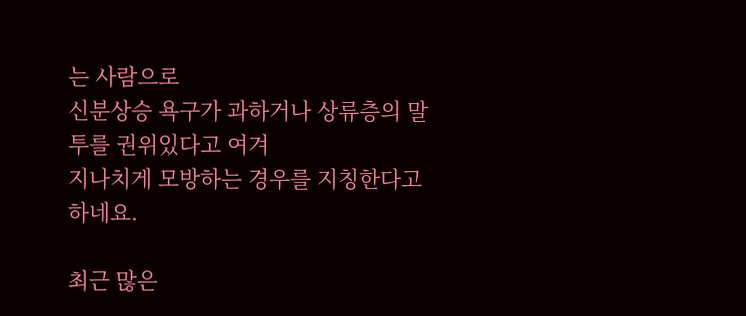는 사람으로
신분상승 욕구가 과하거나 상류층의 말투를 권위있다고 여겨
지나치게 모방하는 경우를 지칭한다고 하네요.

최근 많은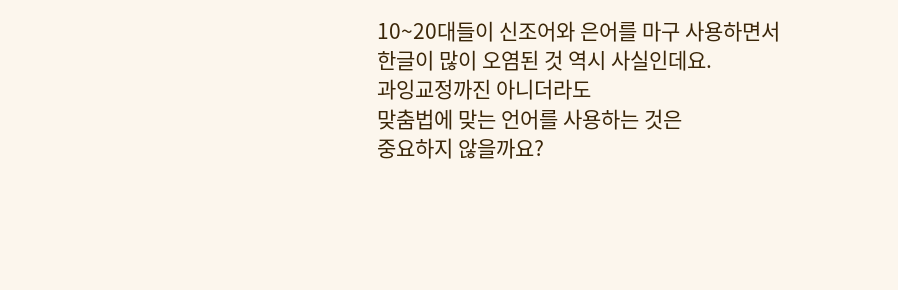10~20대들이 신조어와 은어를 마구 사용하면서
한글이 많이 오염된 것 역시 사실인데요.
과잉교정까진 아니더라도
맞춤법에 맞는 언어를 사용하는 것은
중요하지 않을까요?